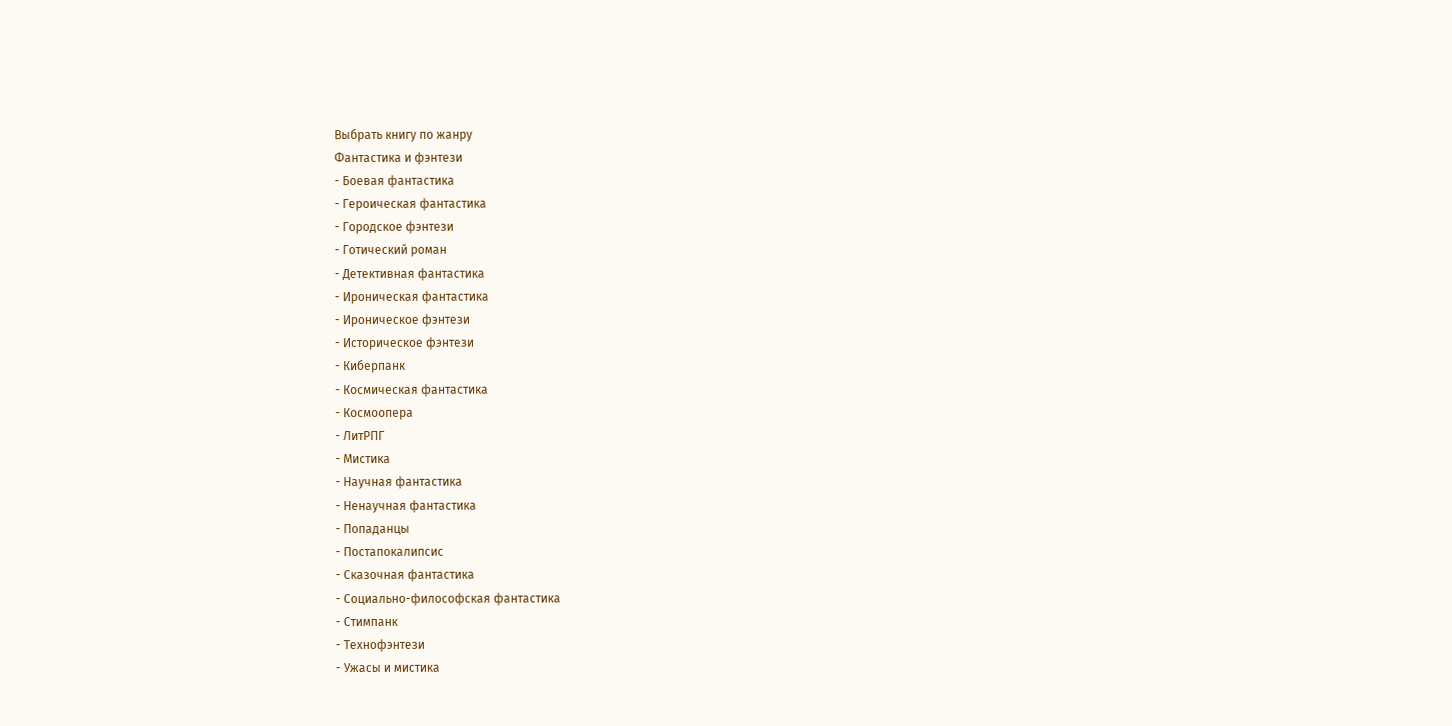Выбрать книгу по жанру
Фантастика и фэнтези
- Боевая фантастика
- Героическая фантастика
- Городское фэнтези
- Готический роман
- Детективная фантастика
- Ироническая фантастика
- Ироническое фэнтези
- Историческое фэнтези
- Киберпанк
- Космическая фантастика
- Космоопера
- ЛитРПГ
- Мистика
- Научная фантастика
- Ненаучная фантастика
- Попаданцы
- Постапокалипсис
- Сказочная фантастика
- Социально-философская фантастика
- Стимпанк
- Технофэнтези
- Ужасы и мистика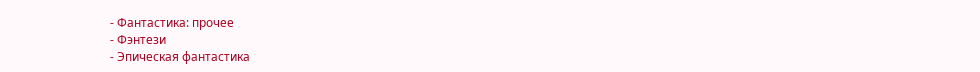- Фантастика: прочее
- Фэнтези
- Эпическая фантастика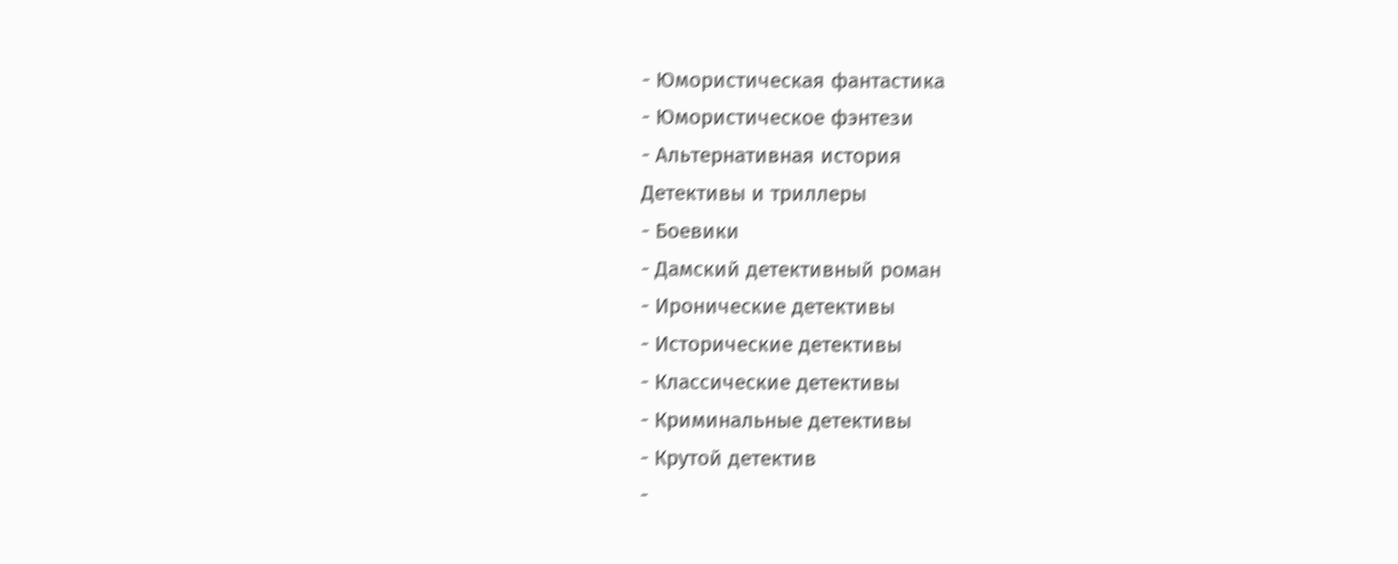- Юмористическая фантастика
- Юмористическое фэнтези
- Альтернативная история
Детективы и триллеры
- Боевики
- Дамский детективный роман
- Иронические детективы
- Исторические детективы
- Классические детективы
- Криминальные детективы
- Крутой детектив
-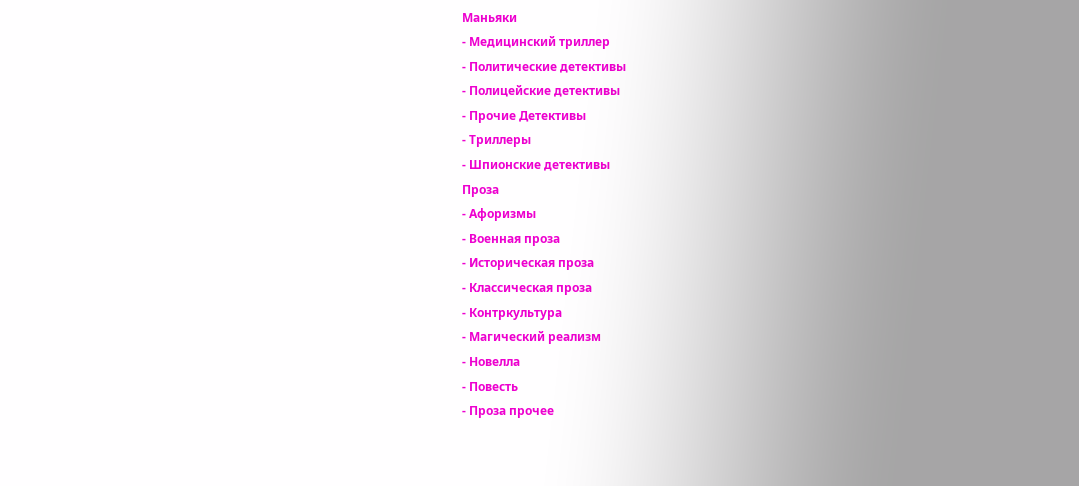Маньяки
- Медицинский триллер
- Политические детективы
- Полицейские детективы
- Прочие Детективы
- Триллеры
- Шпионские детективы
Проза
- Афоризмы
- Военная проза
- Историческая проза
- Классическая проза
- Контркультура
- Магический реализм
- Новелла
- Повесть
- Проза прочее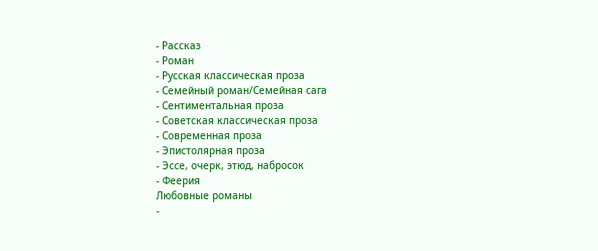- Рассказ
- Роман
- Русская классическая проза
- Семейный роман/Семейная сага
- Сентиментальная проза
- Советская классическая проза
- Современная проза
- Эпистолярная проза
- Эссе, очерк, этюд, набросок
- Феерия
Любовные романы
-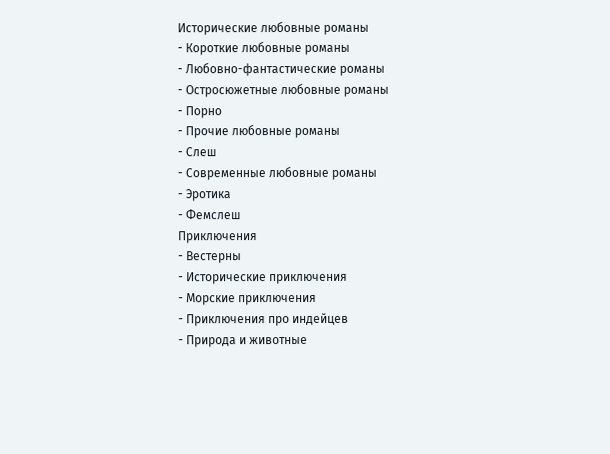Исторические любовные романы
- Короткие любовные романы
- Любовно-фантастические романы
- Остросюжетные любовные романы
- Порно
- Прочие любовные романы
- Слеш
- Современные любовные романы
- Эротика
- Фемслеш
Приключения
- Вестерны
- Исторические приключения
- Морские приключения
- Приключения про индейцев
- Природа и животные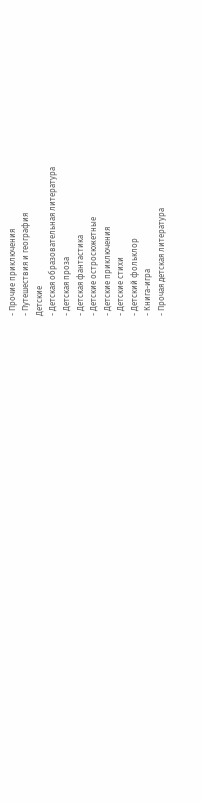- Прочие приключения
- Путешествия и география
Детские
- Детская образовательная литература
- Детская проза
- Детская фантастика
- Детские остросюжетные
- Детские приключения
- Детские стихи
- Детский фольклор
- Книга-игра
- Прочая детская литература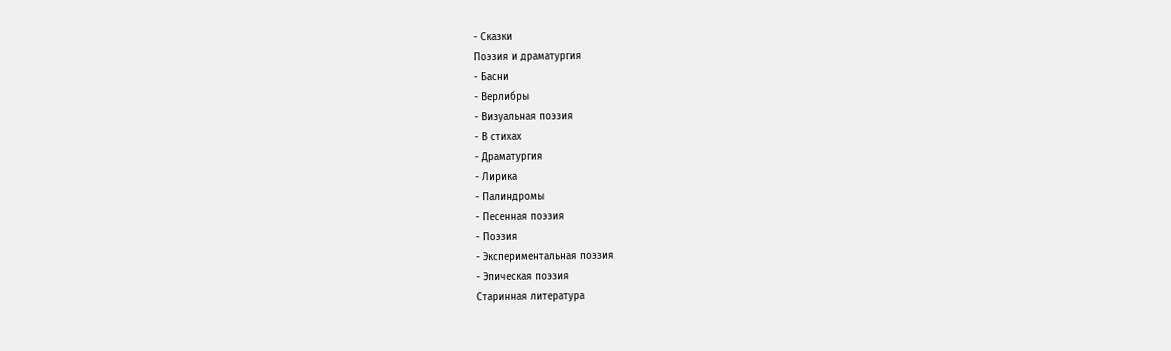- Сказки
Поэзия и драматургия
- Басни
- Верлибры
- Визуальная поэзия
- В стихах
- Драматургия
- Лирика
- Палиндромы
- Песенная поэзия
- Поэзия
- Экспериментальная поэзия
- Эпическая поэзия
Старинная литература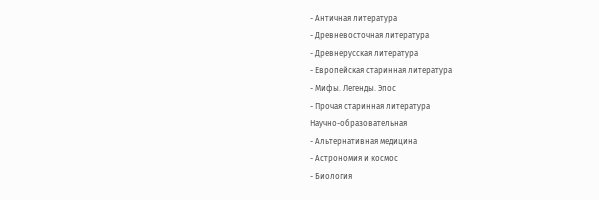- Античная литература
- Древневосточная литература
- Древнерусская литература
- Европейская старинная литература
- Мифы. Легенды. Эпос
- Прочая старинная литература
Научно-образовательная
- Альтернативная медицина
- Астрономия и космос
- Биология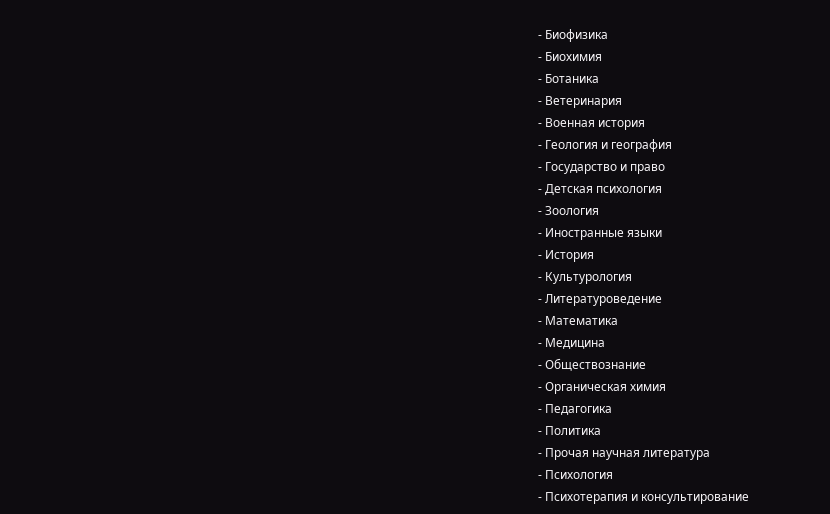- Биофизика
- Биохимия
- Ботаника
- Ветеринария
- Военная история
- Геология и география
- Государство и право
- Детская психология
- Зоология
- Иностранные языки
- История
- Культурология
- Литературоведение
- Математика
- Медицина
- Обществознание
- Органическая химия
- Педагогика
- Политика
- Прочая научная литература
- Психология
- Психотерапия и консультирование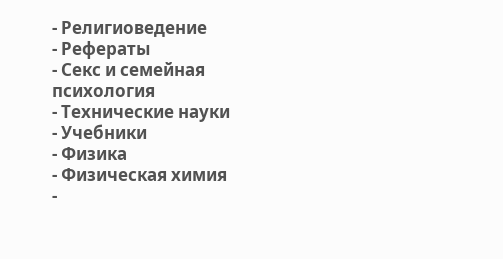- Религиоведение
- Рефераты
- Секс и семейная психология
- Технические науки
- Учебники
- Физика
- Физическая химия
-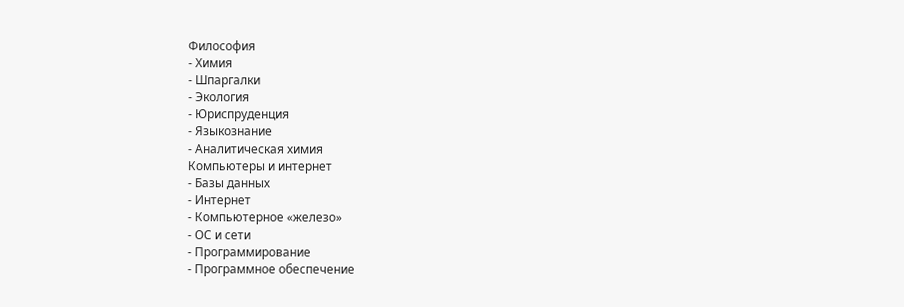Философия
- Химия
- Шпаргалки
- Экология
- Юриспруденция
- Языкознание
- Аналитическая химия
Компьютеры и интернет
- Базы данных
- Интернет
- Компьютерное «железо»
- ОС и сети
- Программирование
- Программное обеспечение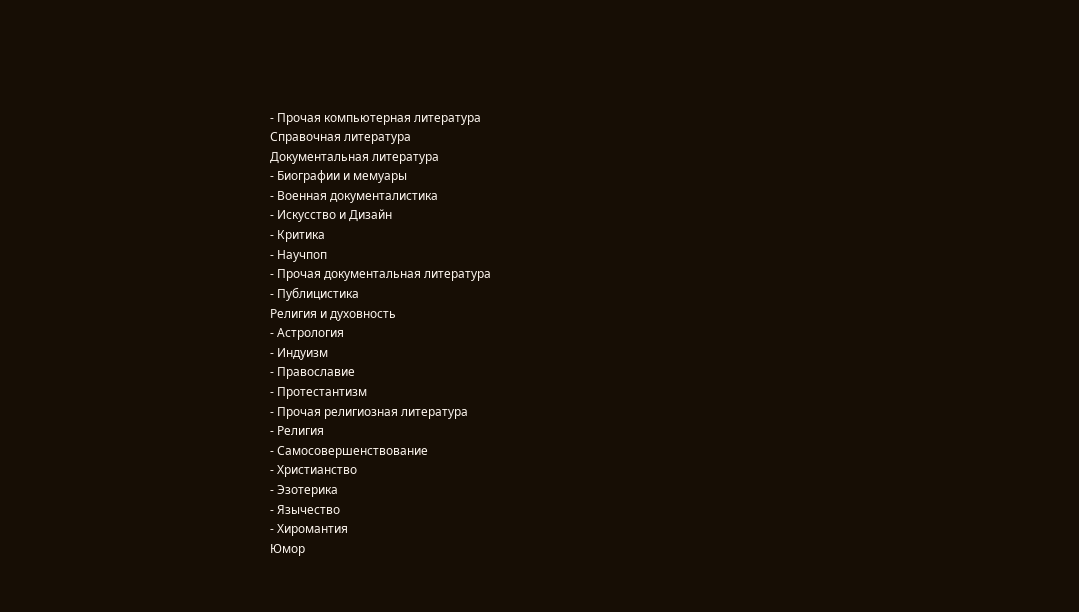- Прочая компьютерная литература
Справочная литература
Документальная литература
- Биографии и мемуары
- Военная документалистика
- Искусство и Дизайн
- Критика
- Научпоп
- Прочая документальная литература
- Публицистика
Религия и духовность
- Астрология
- Индуизм
- Православие
- Протестантизм
- Прочая религиозная литература
- Религия
- Самосовершенствование
- Христианство
- Эзотерика
- Язычество
- Хиромантия
Юмор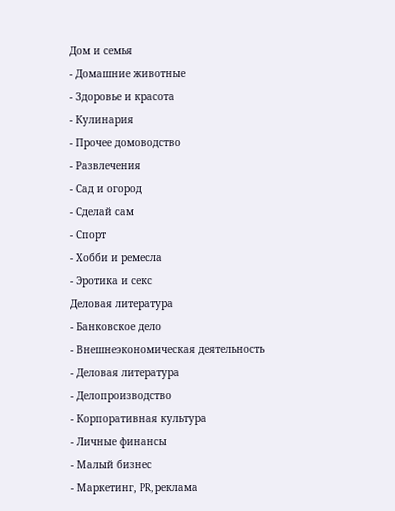Дом и семья
- Домашние животные
- Здоровье и красота
- Кулинария
- Прочее домоводство
- Развлечения
- Сад и огород
- Сделай сам
- Спорт
- Хобби и ремесла
- Эротика и секс
Деловая литература
- Банковское дело
- Внешнеэкономическая деятельность
- Деловая литература
- Делопроизводство
- Корпоративная культура
- Личные финансы
- Малый бизнес
- Маркетинг, PR, реклама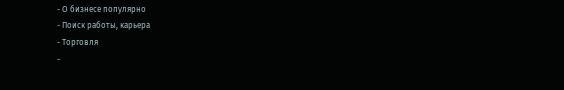- О бизнесе популярно
- Поиск работы, карьера
- Торговля
-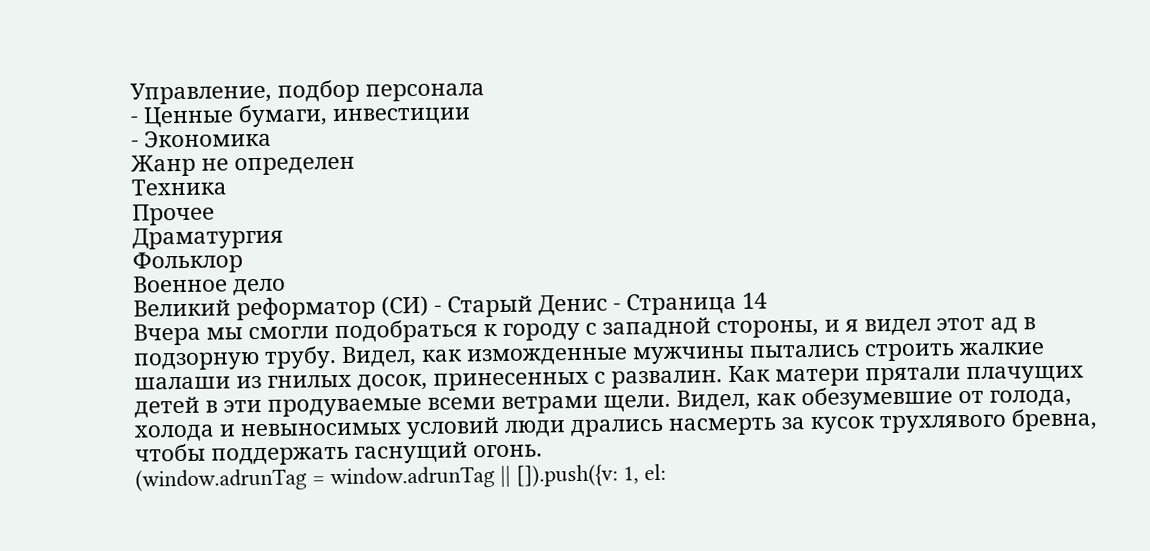Управление, подбор персонала
- Ценные бумаги, инвестиции
- Экономика
Жанр не определен
Техника
Прочее
Драматургия
Фольклор
Военное дело
Великий реформатор (СИ) - Старый Денис - Страница 14
Вчера мы смогли подобраться к городу с западной стороны, и я видел этот ад в подзорную трубу. Видел, как изможденные мужчины пытались строить жалкие шалаши из гнилых досок, принесенных с развалин. Как матери прятали плачущих детей в эти продуваемые всеми ветрами щели. Видел, как обезумевшие от голода, холода и невыносимых условий люди дрались насмерть за кусок трухлявого бревна, чтобы поддержать гаснущий огонь.
(window.adrunTag = window.adrunTag || []).push({v: 1, el: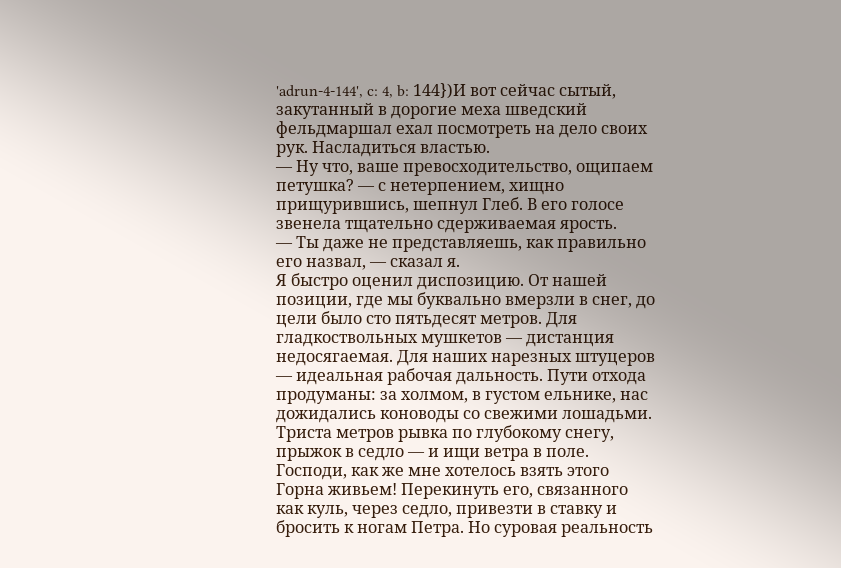'adrun-4-144', c: 4, b: 144})И вот сейчас сытый, закутанный в дорогие меха шведский фельдмаршал ехал посмотреть на дело своих рук. Насладиться властью.
— Ну что, ваше превосходительство, ощипаем петушка? — с нетерпением, хищно прищурившись, шепнул Глеб. В его голосе звенела тщательно сдерживаемая ярость.
— Ты даже не представляешь, как правильно его назвал, — сказал я.
Я быстро оценил диспозицию. От нашей позиции, где мы буквально вмерзли в снег, до цели было сто пятьдесят метров. Для гладкоствольных мушкетов — дистанция недосягаемая. Для наших нарезных штуцеров — идеальная рабочая дальность. Пути отхода продуманы: за холмом, в густом ельнике, нас дожидались коноводы со свежими лошадьми. Триста метров рывка по глубокому снегу, прыжок в седло — и ищи ветра в поле.
Господи, как же мне хотелось взять этого Горна живьем! Перекинуть его, связанного как куль, через седло, привезти в ставку и бросить к ногам Петра. Но суровая реальность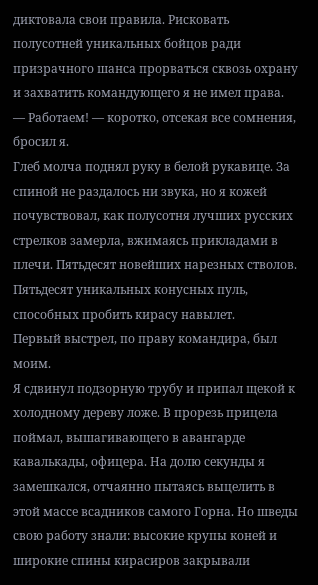диктовала свои правила. Рисковать полусотней уникальных бойцов ради призрачного шанса прорваться сквозь охрану и захватить командующего я не имел права.
— Работаем! — коротко, отсекая все сомнения, бросил я.
Глеб молча поднял руку в белой рукавице. За спиной не раздалось ни звука, но я кожей почувствовал, как полусотня лучших русских стрелков замерла, вжимаясь прикладами в плечи. Пятьдесят новейших нарезных стволов. Пятьдесят уникальных конусных пуль, способных пробить кирасу навылет.
Первый выстрел, по праву командира, был моим.
Я сдвинул подзорную трубу и припал щекой к холодному дереву ложе. В прорезь прицела поймал, вышагивающего в авангарде кавалькады, офицера. На долю секунды я замешкался, отчаянно пытаясь выцелить в этой массе всадников самого Горна. Но шведы свою работу знали: высокие крупы коней и широкие спины кирасиров закрывали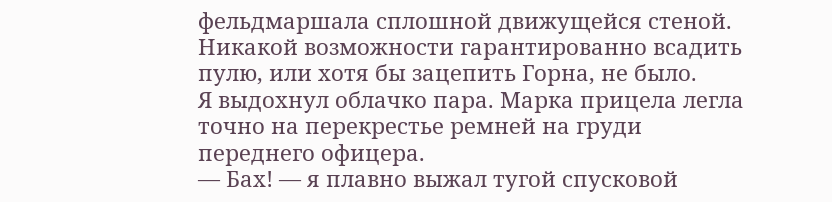фельдмаршала сплошной движущейся стеной. Никакой возможности гарантированно всадить пулю, или хотя бы зацепить Горна, не было.
Я выдохнул облачко пара. Марка прицела легла точно на перекрестье ремней на груди переднего офицера.
— Бах! — я плавно выжал тугой спусковой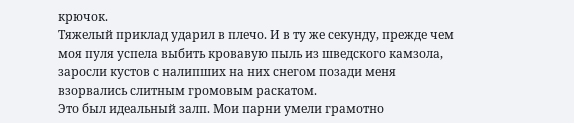крючок.
Тяжелый приклад ударил в плечо. И в ту же секунду, прежде чем моя пуля успела выбить кровавую пыль из шведского камзола, заросли кустов с налипших на них снегом позади меня взорвались слитным громовым раскатом.
Это был идеальный залп. Мои парни умели грамотно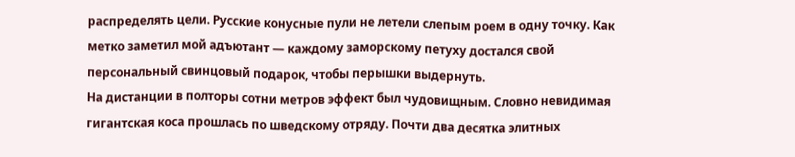распределять цели. Русские конусные пули не летели слепым роем в одну точку. Как метко заметил мой адъютант — каждому заморскому петуху достался свой персональный свинцовый подарок, чтобы перышки выдернуть.
На дистанции в полторы сотни метров эффект был чудовищным. Словно невидимая гигантская коса прошлась по шведскому отряду. Почти два десятка элитных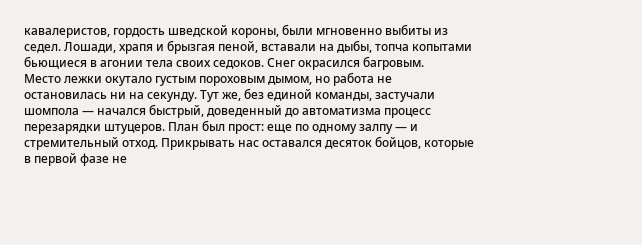кавалеристов, гордость шведской короны, были мгновенно выбиты из седел. Лошади, храпя и брызгая пеной, вставали на дыбы, топча копытами бьющиеся в агонии тела своих седоков. Снег окрасился багровым.
Место лежки окутало густым пороховым дымом, но работа не остановилась ни на секунду. Тут же, без единой команды, застучали шомпола — начался быстрый, доведенный до автоматизма процесс перезарядки штуцеров. План был прост: еще по одному залпу — и стремительный отход. Прикрывать нас оставался десяток бойцов, которые в первой фазе не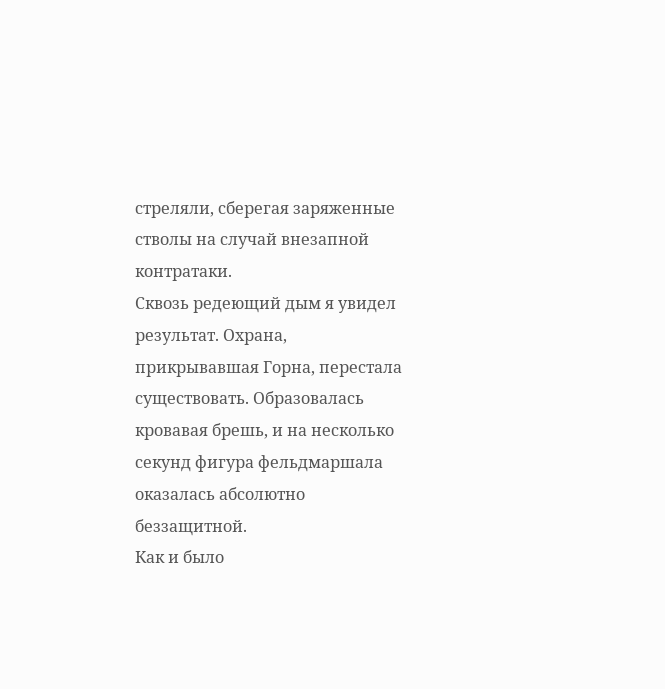стреляли, сберегая заряженные стволы на случай внезапной контратаки.
Сквозь редеющий дым я увидел результат. Охрана, прикрывавшая Горна, перестала существовать. Образовалась кровавая брешь, и на несколько секунд фигура фельдмаршала оказалась абсолютно беззащитной.
Как и было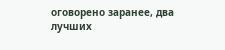оговорено заранее, два лучших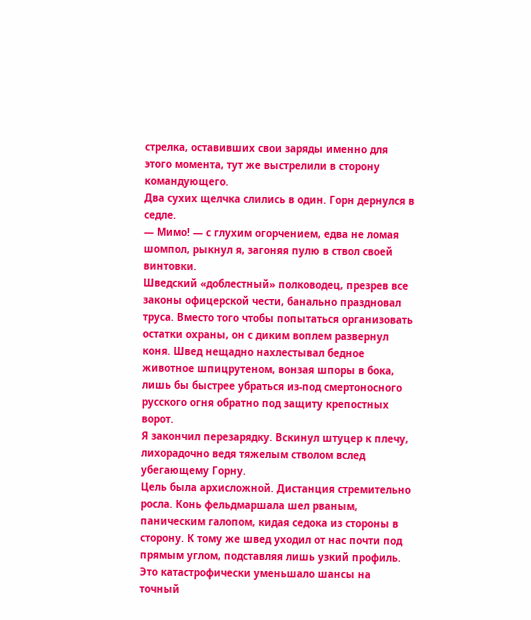стрелка, оставивших свои заряды именно для этого момента, тут же выстрелили в сторону командующего.
Два сухих щелчка слились в один. Горн дернулся в седле.
— Мимо! — с глухим огорчением, едва не ломая шомпол, рыкнул я, загоняя пулю в ствол своей винтовки.
Шведский «доблестный» полководец, презрев все законы офицерской чести, банально праздновал труса. Вместо того чтобы попытаться организовать остатки охраны, он с диким воплем развернул коня. Швед нещадно нахлестывал бедное животное шпицрутеном, вонзая шпоры в бока, лишь бы быстрее убраться из-под смертоносного русского огня обратно под защиту крепостных ворот.
Я закончил перезарядку. Вскинул штуцер к плечу, лихорадочно ведя тяжелым стволом вслед убегающему Горну.
Цель была архисложной. Дистанция стремительно росла. Конь фельдмаршала шел рваным, паническим галопом, кидая седока из стороны в сторону. К тому же швед уходил от нас почти под прямым углом, подставляя лишь узкий профиль. Это катастрофически уменьшало шансы на точный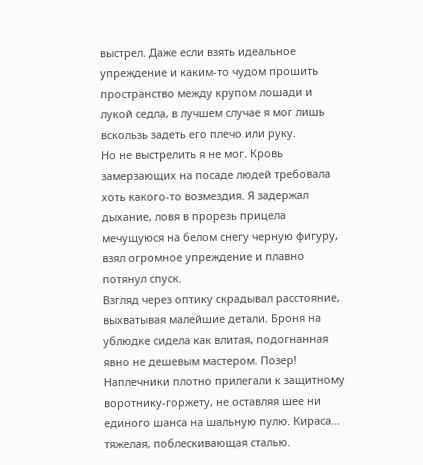выстрел. Даже если взять идеальное упреждение и каким-то чудом прошить пространство между крупом лошади и лукой седла, в лучшем случае я мог лишь вскользь задеть его плечо или руку.
Но не выстрелить я не мог. Кровь замерзающих на посаде людей требовала хоть какого-то возмездия. Я задержал дыхание, ловя в прорезь прицела мечущуюся на белом снегу черную фигуру, взял огромное упреждение и плавно потянул спуск.
Взгляд через оптику скрадывал расстояние, выхватывая малейшие детали. Броня на ублюдке сидела как влитая, подогнанная явно не дешевым мастером. Позер! Наплечники плотно прилегали к защитному воротнику-горжету, не оставляя шее ни единого шанса на шальную пулю. Кираса… тяжелая, поблескивающая сталью.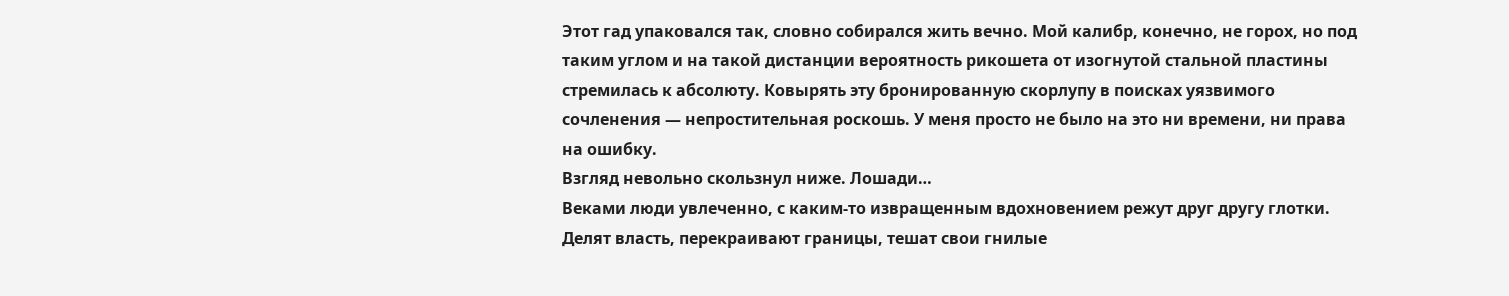Этот гад упаковался так, словно собирался жить вечно. Мой калибр, конечно, не горох, но под таким углом и на такой дистанции вероятность рикошета от изогнутой стальной пластины стремилась к абсолюту. Ковырять эту бронированную скорлупу в поисках уязвимого сочленения — непростительная роскошь. У меня просто не было на это ни времени, ни права на ошибку.
Взгляд невольно скользнул ниже. Лошади…
Веками люди увлеченно, с каким-то извращенным вдохновением режут друг другу глотки. Делят власть, перекраивают границы, тешат свои гнилые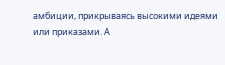амбиции, прикрываясь высокими идеями или приказами. А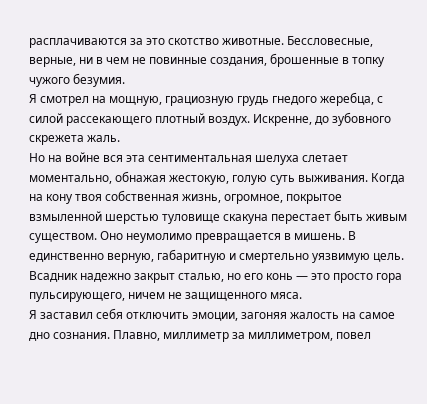расплачиваются за это скотство животные. Бессловесные, верные, ни в чем не повинные создания, брошенные в топку чужого безумия.
Я смотрел на мощную, грациозную грудь гнедого жеребца, с силой рассекающего плотный воздух. Искренне, до зубовного скрежета жаль.
Но на войне вся эта сентиментальная шелуха слетает моментально, обнажая жестокую, голую суть выживания. Когда на кону твоя собственная жизнь, огромное, покрытое взмыленной шерстью туловище скакуна перестает быть живым существом. Оно неумолимо превращается в мишень. В единственно верную, габаритную и смертельно уязвимую цель. Всадник надежно закрыт сталью, но его конь — это просто гора пульсирующего, ничем не защищенного мяса.
Я заставил себя отключить эмоции, загоняя жалость на самое дно сознания. Плавно, миллиметр за миллиметром, повел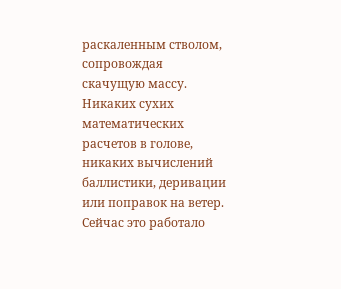раскаленным стволом, сопровождая скачущую массу. Никаких сухих математических расчетов в голове, никаких вычислений баллистики, деривации или поправок на ветер. Сейчас это работало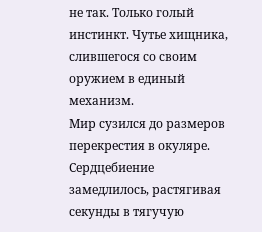не так. Только голый инстинкт. Чутье хищника, слившегося со своим оружием в единый механизм.
Мир сузился до размеров перекрестия в окуляре. Сердцебиение замедлилось, растягивая секунды в тягучую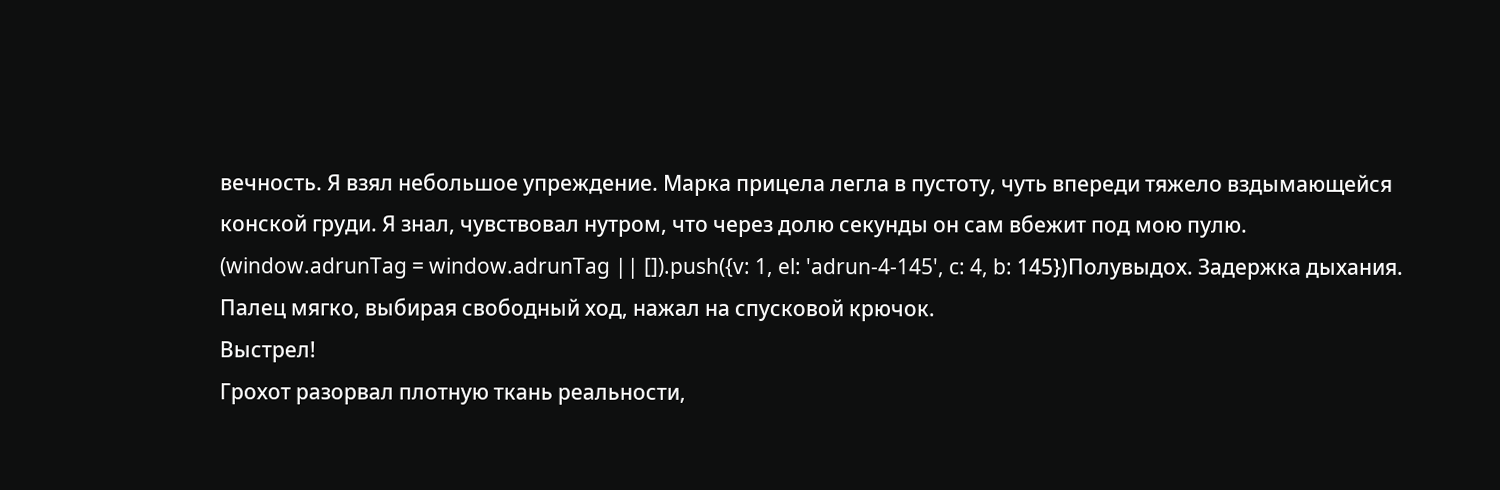вечность. Я взял небольшое упреждение. Марка прицела легла в пустоту, чуть впереди тяжело вздымающейся конской груди. Я знал, чувствовал нутром, что через долю секунды он сам вбежит под мою пулю.
(window.adrunTag = window.adrunTag || []).push({v: 1, el: 'adrun-4-145', c: 4, b: 145})Полувыдох. Задержка дыхания. Палец мягко, выбирая свободный ход, нажал на спусковой крючок.
Выстрел!
Грохот разорвал плотную ткань реальности,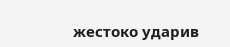жестоко ударив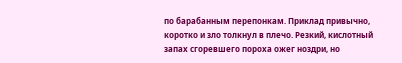по барабанным перепонкам. Приклад привычно, коротко и зло толкнул в плечо. Резкий, кислотный запах сгоревшего пороха ожег ноздри, но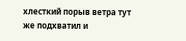хлесткий порыв ветра тут же подхватил и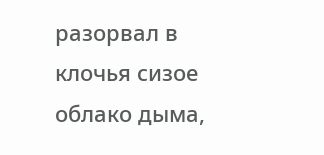разорвал в клочья сизое облако дыма,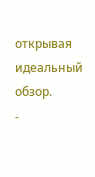открывая идеальный обзор.
-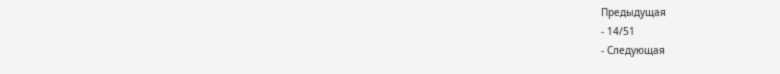Предыдущая
- 14/51
- Следующая